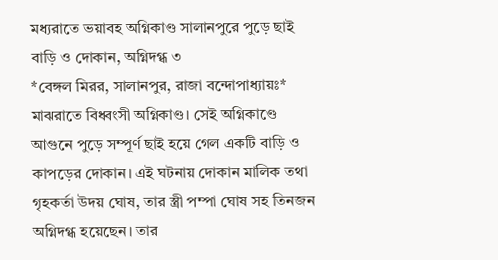মধ্যরাতে ভয়াবহ অগ্নিকাণ্ড সালানপুরে পুড়ে ছাই বাড়ি ও দোকান, অগ্নিদগ্ধ ৩
*বেঙ্গল মিরর, সালানপুর, রাজা বন্দোপাধ্যায়ঃ* মাঝরাতে বিধ্বংসী অগ্নিকাণ্ড। সেই অগ্নিকাণ্ডে আগুনে পুড়ে সম্পূর্ণ ছাই হয়ে গেল একটি বাড়ি ও কাপড়ের দোকান। এই ঘটনায় দোকান মালিক তথা গৃহকর্তা উদয় ঘোষ, তার স্ত্রী পম্পা ঘোষ সহ তিনজন অগ্নিদগ্ধ হয়েছেন। তার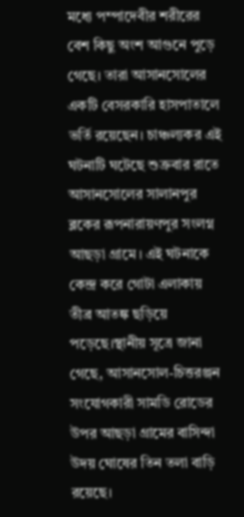মধ্যে পম্পাদেবীর শরীরের বেশ কিছু অংশ আগুনে পুড়ে গেছে। তারা আসানসোলের একটি বেসরকারি হাসপাতালে ভর্তি রয়েছেন। চাঞ্চল্যকর এই ঘটনাটি ঘটেছে শুক্রবার রাতে আসানসোলের সালানপুর ব্লকের রূপনারায়ণপুর সংলগ্ন আছড়া গ্রামে। এই ঘটনাকে কেন্দ্র করে গোটা এলাকায় তীব্র আতঙ্ক ছড়িয়ে পড়েছে।স্থানীয় সূত্রে জানা গেছে, আসানসোল-চিত্তরঞ্জন সংযোগকারী সামডি রোডের উপর আছড়া গ্রামের বাসিন্দা উদয় ঘোষের তিন তলা বাড়ি রয়েছে।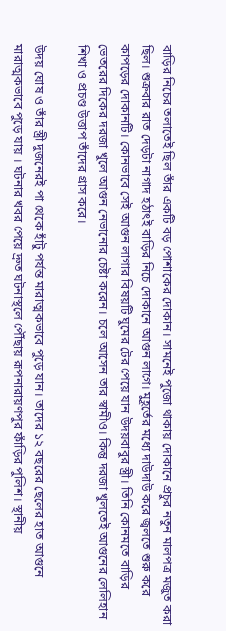বাড়ির নিচের তলাতেই ছিল তাঁর একটি বড় পোশাকের দোকান। সামনেই পুজো থাকায় দোকানে প্রচুর নতুন মালপত্র মজুত করা ছিল। শুক্রবার রাত দেড়টা নাগাদ হঠাৎই বাড়ির নিচে দোকানে আগুন লাগে। মুহূর্তের মধ্যে দাউদাউ করে জ্বলতে শুরু করে কাপড়ের দোকানটি। কোনভাবে সেই আগুন লাগার বিষয়টি ঘুমের টের পেয়ে যান উদয়বাবুর স্ত্রী। তিনি কোনমতে বাড়ির ভেতরের দিকের দরজা খুলে আগুন নেভানোর চেষ্টা করেন। চলে আসেন তার স্বামীও। কিন্তু দরজা খুলতেই আগুনের লেলিহান শিখা ও প্রচণ্ড উত্তাপ তাঁদের গ্রাস করে।

উদয় ঘোষ ও তাঁর স্ত্রী দুজনেরই পা থেকে হাঁটু পর্যন্ত মারাত্মকভাবে পুড়ে যান। তাদের ১২ বছরের ছেলের হাত আগুনে মারাত্মকভাবে পুড়ে যায় । ঘটনার খবর পেয়ে দ্রুত ঘটনাস্থলে পৌঁছায় রূপনারায়ণপুর ফাঁড়ির পুলিশ। স্থানীয়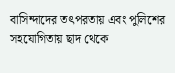বাসিন্দাদের তৎপরতায় এবং পুলিশের সহযোগিতায় ছাদ থেকে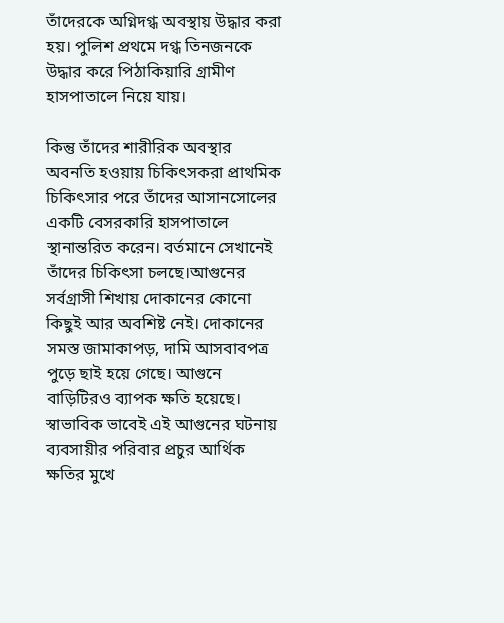তাঁদেরকে অগ্নিদগ্ধ অবস্থায় উদ্ধার করা হয়। পুলিশ প্রথমে দগ্ধ তিনজনকে উদ্ধার করে পিঠাকিয়ারি গ্রামীণ হাসপাতালে নিয়ে যায়।

কিন্তু তাঁদের শারীরিক অবস্থার অবনতি হওয়ায় চিকিৎসকরা প্রাথমিক চিকিৎসার পরে তাঁদের আসানসোলের একটি বেসরকারি হাসপাতালে স্থানান্তরিত করেন। বর্তমানে সেখানেই তাঁদের চিকিৎসা চলছে।আগুনের সর্বগ্রাসী শিখায় দোকানের কোনো কিছুই আর অবশিষ্ট নেই। দোকানের সমস্ত জামাকাপড়, দামি আসবাবপত্র পুড়ে ছাই হয়ে গেছে। আগুনে বাড়িটিরও ব্যাপক ক্ষতি হয়েছে। স্বাভাবিক ভাবেই এই আগুনের ঘটনায় ব্যবসায়ীর পরিবার প্রচুর আর্থিক ক্ষতির মুখে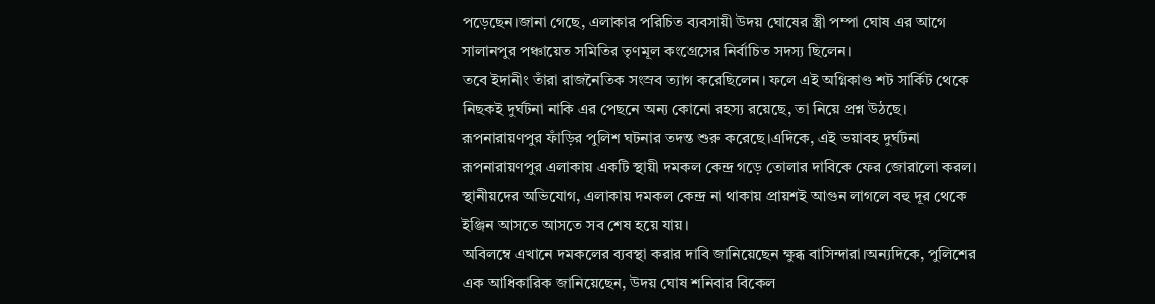পড়েছেন।জানা গেছে, এলাকার পরিচিত ব্যবসায়ী উদয় ঘোষের স্ত্রী পম্পা ঘোষ এর আগে সালানপুর পঞ্চায়েত সমিতির তৃণমূল কংগ্রেসের নির্বাচিত সদস্য ছিলেন।
তবে ইদানীং তাঁরা রাজনৈতিক সংস্রব ত্যাগ করেছিলেন। ফলে এই অগ্নিকাণ্ড শট সার্কিট থেকে নিছকই দুর্ঘটনা নাকি এর পেছনে অন্য কোনো রহস্য রয়েছে, তা নিয়ে প্রশ্ন উঠছে। রূপনারায়ণপুর ফাঁড়ির পুলিশ ঘটনার তদন্ত শুরু করেছে।এদিকে, এই ভয়াবহ দুর্ঘটনা রূপনারায়ণপুর এলাকায় একটি স্থায়ী দমকল কেন্দ্র গড়ে তোলার দাবিকে ফের জোরালো করল। স্থানীয়দের অভিযোগ, এলাকায় দমকল কেন্দ্র না থাকায় প্রায়শই আগুন লাগলে বহু দূর থেকে ইঞ্জিন আসতে আসতে সব শেষ হয়ে যায়।
অবিলম্বে এখানে দমকলের ব্যবস্থা করার দাবি জানিয়েছেন ক্ষুব্ধ বাসিন্দারা।অন্যদিকে, পুলিশের এক আধিকারিক জানিয়েছেন, উদয় ঘোষ শনিবার বিকেল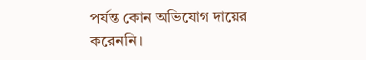পর্যন্ত কোন অভিযোগ দায়ের করেননি।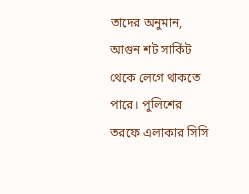তাদের অনুমান, আগুন শট সার্কিট থেকে লেগে থাকতে পারে। পুলিশের তরফে এলাকার সিসি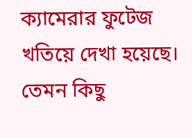ক্যামেরার ফুটেজ খতিয়ে দেখা হয়েছে। তেমন কিছু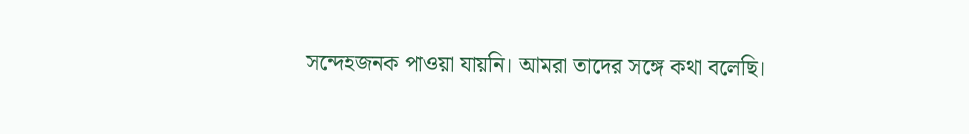সন্দেহজনক পাওয়া যায়নি। আমরা তাদের সঙ্গে কথা বলেছি।